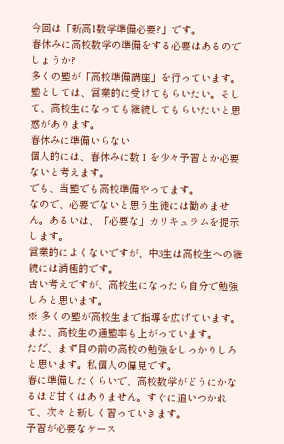今回は「新高1数学準備必要?」です。
春休みに高校数学の準備をする必要はあるのでしょうか?
多くの塾が「高校準備講座」を行っています。塾としては、営業的に受けてもらいたい。そして、高校生になっても継続してもらいたいと思惑があります。
春休みに準備いらない
個人的には、春休みに数Ⅰを少々予習とか必要ないと考えます。
でも、当塾でも高校準備やってます。
なので、必要でないと思う生徒には勧めません。あるいは、「必要な」カリキュラムを提示します。
営業的によくないですが、中3生は高校生への継続には消極的です。
古い考えですが、高校生になったら自分で勉強しろと思います。
※ 多くの塾が高校生まで指導を広げています。また、高校生の通塾率も上がっています。
ただ、まず目の前の高校の勉強をしっかりしろと思います。私個人の偏見です。
春に準備したくらいで、高校数学がどうにかなるほど甘くはありません。すぐに追いつかれて、次々と新しく習っていきます。
予習が必要なケース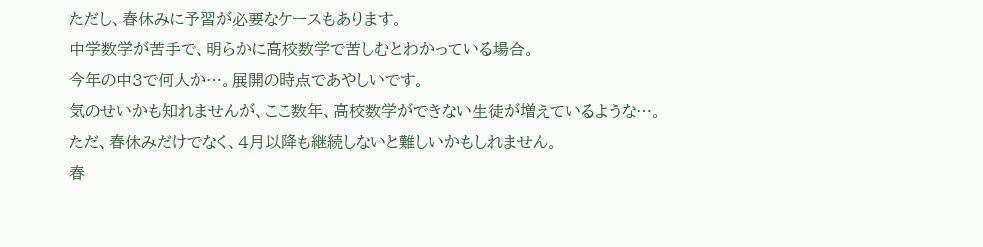ただし、春休みに予習が必要なケースもあります。
中学数学が苦手で、明らかに高校数学で苦しむとわかっている場合。
今年の中3で何人か…。展開の時点であやしいです。
気のせいかも知れませんが、ここ数年、高校数学ができない生徒が増えているような…。
ただ、春休みだけでなく、4月以降も継続しないと難しいかもしれません。
春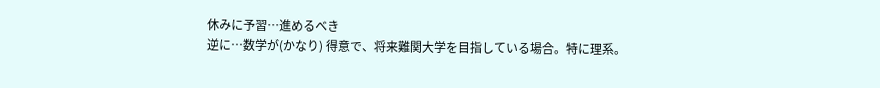休みに予習…進めるべき
逆に…数学が(かなり) 得意で、将来難関大学を目指している場合。特に理系。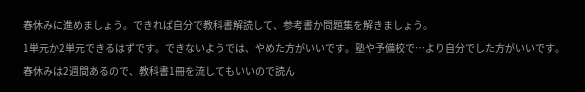春休みに進めましょう。できれば自分で教科書解読して、参考書か問題集を解きましょう。
1単元か2単元できるはずです。できないようでは、やめた方がいいです。塾や予備校で…より自分でした方がいいです。
春休みは2週間あるので、教科書1冊を流してもいいので読ん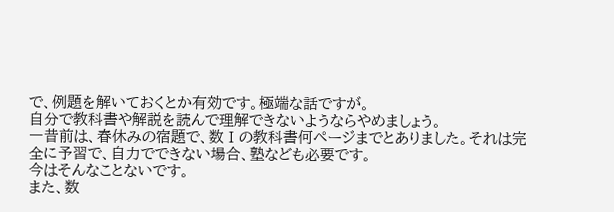で、例題を解いておくとか有効です。極端な話ですが。
自分で教科書や解説を読んで理解できないようならやめましょう。
一昔前は、春休みの宿題で、数Ⅰの教科書何ページまでとありました。それは完全に予習で、自力でできない場合、塾なども必要です。
今はそんなことないです。
また、数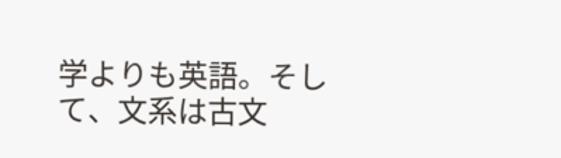学よりも英語。そして、文系は古文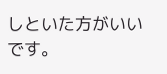しといた方がいいです。